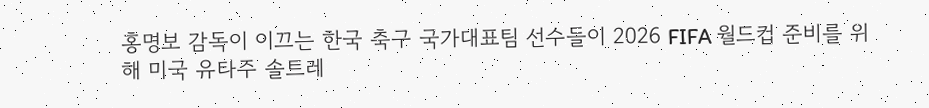홍명보 감독이 이끄는 한국 축구 국가대표팀 선수들이 2026 FIFA 월드컵 준비를 위해 미국 유타주 솔트레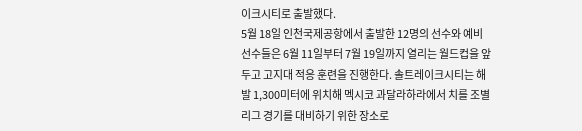이크시티로 출발했다.
5월 18일 인천국제공항에서 출발한 12명의 선수와 예비 선수들은 6월 11일부터 7월 19일까지 열리는 월드컵을 앞두고 고지대 적응 훈련을 진행한다. 솔트레이크시티는 해발 1,300미터에 위치해 멕시코 과달라하라에서 치를 조별리그 경기를 대비하기 위한 장소로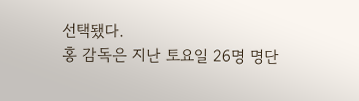선택됐다.
홍 감독은 지난 토요일 26명 명단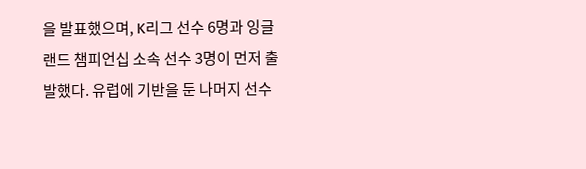을 발표했으며, K리그 선수 6명과 잉글랜드 챔피언십 소속 선수 3명이 먼저 출발했다. 유럽에 기반을 둔 나머지 선수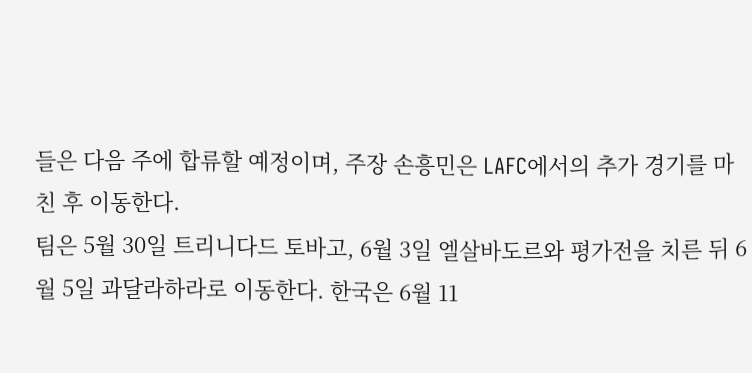들은 다음 주에 합류할 예정이며, 주장 손흥민은 LAFC에서의 추가 경기를 마친 후 이동한다.
팀은 5월 30일 트리니다드 토바고, 6월 3일 엘살바도르와 평가전을 치른 뒤 6월 5일 과달라하라로 이동한다. 한국은 6월 11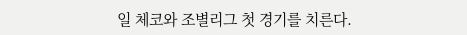일 체코와 조별리그 첫 경기를 치른다.